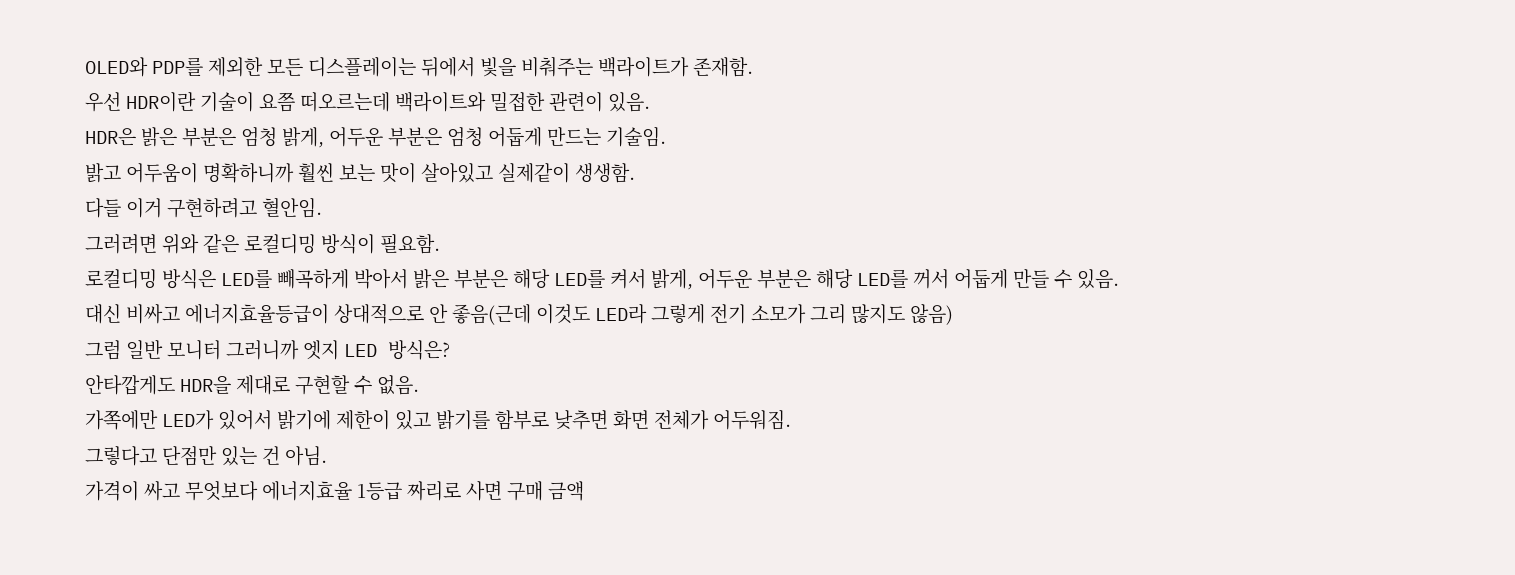OLED와 PDP를 제외한 모든 디스플레이는 뒤에서 빛을 비춰주는 백라이트가 존재함.
우선 HDR이란 기술이 요쯤 떠오르는데 백라이트와 밀접한 관련이 있음.
HDR은 밝은 부분은 엄청 밝게, 어두운 부분은 엄청 어둡게 만드는 기술임.
밝고 어두움이 명확하니까 훨씬 보는 맛이 살아있고 실제같이 생생함.
다들 이거 구현하려고 혈안임.
그러려면 위와 같은 로컬디밍 방식이 필요함.
로컬디밍 방식은 LED를 빼곡하게 박아서 밝은 부분은 해당 LED를 켜서 밝게, 어두운 부분은 해당 LED를 꺼서 어둡게 만들 수 있음.
대신 비싸고 에너지효율등급이 상대적으로 안 좋음(근데 이것도 LED라 그렇게 전기 소모가 그리 많지도 않음)
그럼 일반 모니터 그러니까 엣지 LED 방식은?
안타깝게도 HDR을 제대로 구현할 수 없음.
가쪽에만 LED가 있어서 밝기에 제한이 있고 밝기를 함부로 낮추면 화면 전체가 어두워짐.
그렇다고 단점만 있는 건 아님.
가격이 싸고 무엇보다 에너지효율 1등급 짜리로 사면 구매 금액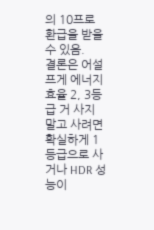의 10프로 환급을 받을 수 있음.
결론은 어설프게 에너지효율 2, 3등급 거 사지 말고 사려면 확실하게 1등급으로 사거나 HDR 성능이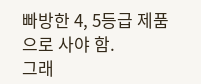빠방한 4, 5등급 제품으로 사야 함.
그래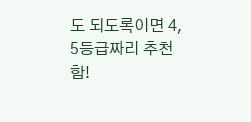도 되도록이면 4, 5등급짜리 추천함!